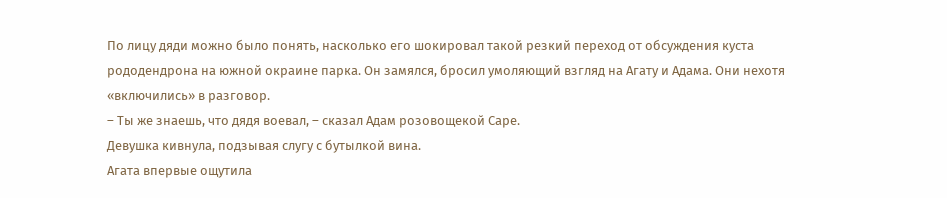По лицу дяди можно было понять, насколько его шокировал такой резкий переход от обсуждения куста рододендрона на южной окраине парка. Он замялся, бросил умоляющий взгляд на Агату и Адама. Они нехотя «включились» в разговор.
– Ты же знаешь, что дядя воевал, – сказал Адам розовощекой Саре.
Девушка кивнула, подзывая слугу с бутылкой вина.
Агата впервые ощутила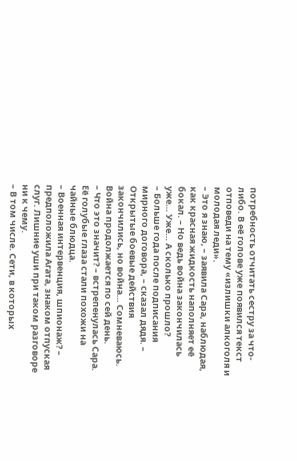потребность отчитать сестру за что-либо. В её голове уже появился текст отповеди на тему «излишки алкоголя и молодая леди».
– Это я знаю, – заявила Сара, наблюдая, как красная жидкость наполняет её бокал. – Но ведь война закончилась уже… Уже… А сколько прошло?
– Больше года после подписания мирного договора, – сказал дядя. – Открытые боевые действия закончились, но война… Сомневаюсь. Война продолжается по сей день.
– Что это значит? – встрепенулась Сара. Её голубые глаза стали похожи на чайные блюдца.
– Военная интервенция, шпионаж? – предположила Агата, знаком отпуская слуг. Лишние уши при таком разговоре ни к чему.
– В том числе. Сети, в которых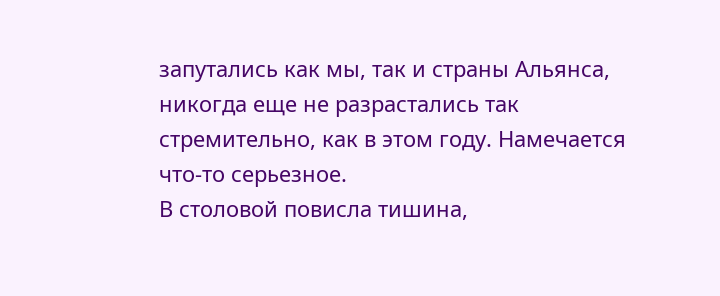запутались как мы, так и страны Альянса, никогда еще не разрастались так стремительно, как в этом году. Намечается что-то серьезное.
В столовой повисла тишина,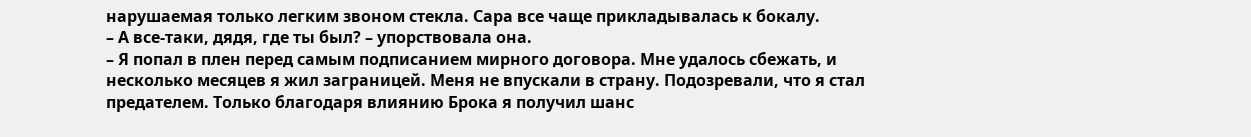нарушаемая только легким звоном стекла. Сара все чаще прикладывалась к бокалу.
– А все-таки, дядя, где ты был? – упорствовала она.
– Я попал в плен перед самым подписанием мирного договора. Мне удалось сбежать, и несколько месяцев я жил заграницей. Меня не впускали в страну. Подозревали, что я стал предателем. Только благодаря влиянию Брока я получил шанс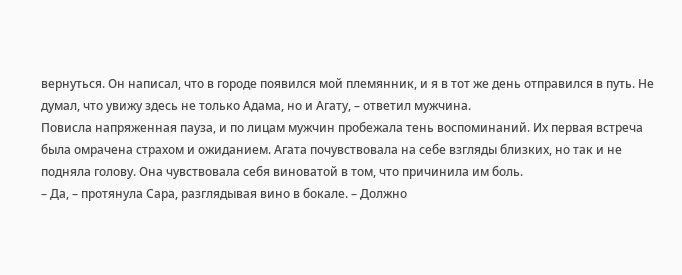вернуться. Он написал, что в городе появился мой племянник, и я в тот же день отправился в путь. Не думал, что увижу здесь не только Адама, но и Агату, – ответил мужчина.
Повисла напряженная пауза, и по лицам мужчин пробежала тень воспоминаний. Их первая встреча была омрачена страхом и ожиданием. Агата почувствовала на себе взгляды близких, но так и не подняла голову. Она чувствовала себя виноватой в том, что причинила им боль.
– Да, – протянула Сара, разглядывая вино в бокале. – Должно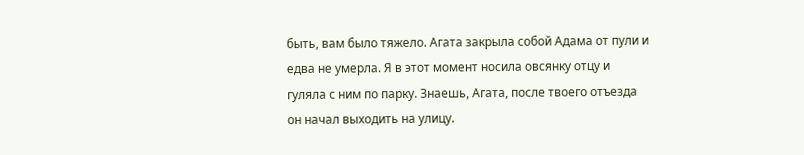быть, вам было тяжело. Агата закрыла собой Адама от пули и едва не умерла. Я в этот момент носила овсянку отцу и гуляла с ним по парку. Знаешь, Агата, после твоего отъезда он начал выходить на улицу.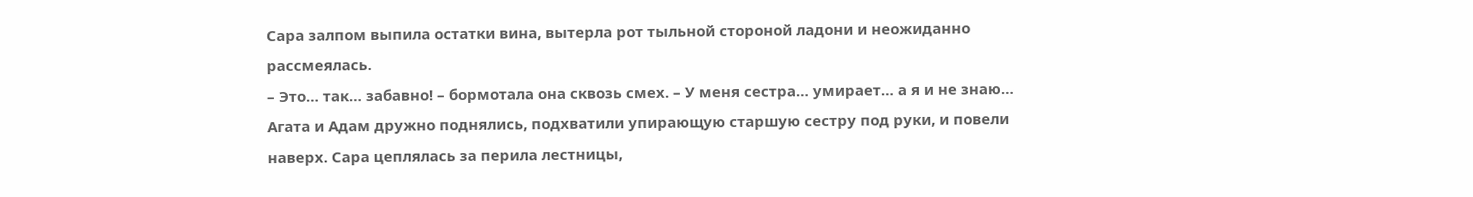Сара залпом выпила остатки вина, вытерла рот тыльной стороной ладони и неожиданно рассмеялась.
– Это… так… забавно! – бормотала она сквозь смех. – У меня сестра… умирает… а я и не знаю…
Агата и Адам дружно поднялись, подхватили упирающую старшую сестру под руки, и повели наверх. Сара цеплялась за перила лестницы,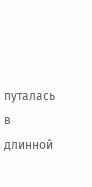путалась в длинной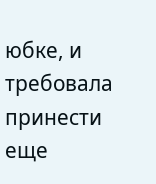юбке, и требовала принести еще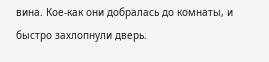вина. Кое-как они добралась до комнаты, и быстро захлопнули дверь.